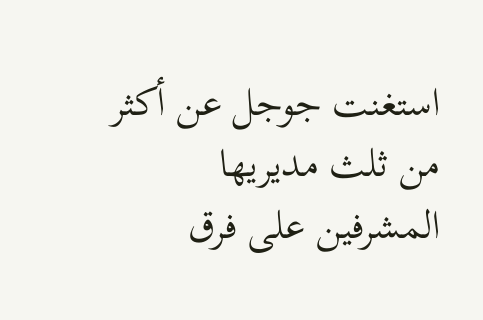استغنت جوجل عن أكثر من ثلث مديريها المشرفين على فرق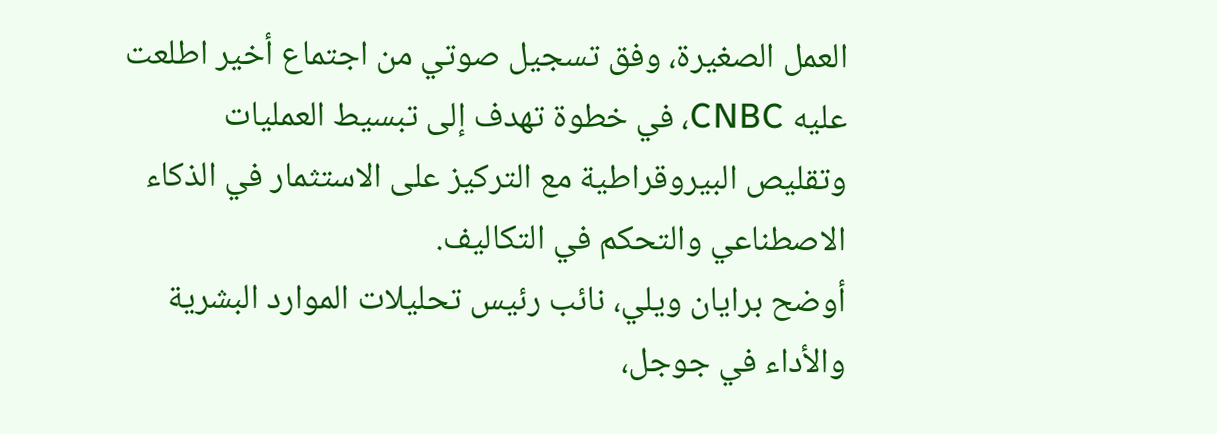العمل الصغيرة، وفق تسجيل صوتي من اجتماع أخير اطلعت عليه CNBC، في خطوة تهدف إلى تبسيط العمليات وتقليص البيروقراطية مع التركيز على الاستثمار في الذكاء الاصطناعي والتحكم في التكاليف.
أوضح برايان ويلي، نائب رئيس تحليلات الموارد البشرية والأداء في جوجل،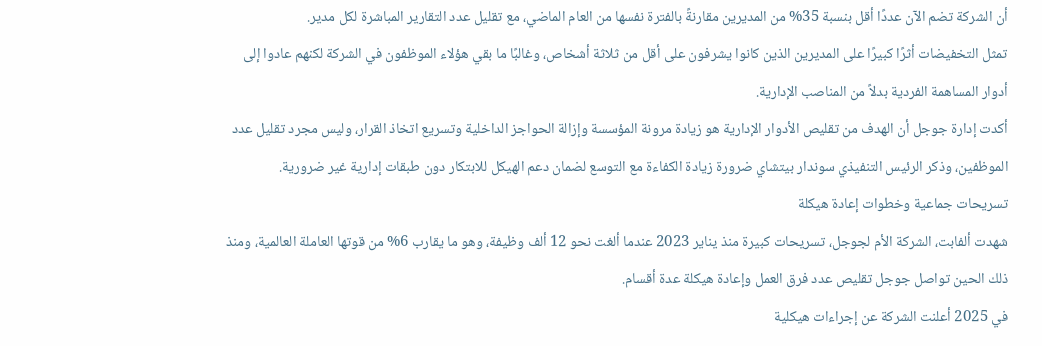أن الشركة تضم الآن عددًا أقل بنسبة 35% من المديرين مقارنةً بالفترة نفسها من العام الماضي، مع تقليل عدد التقارير المباشرة لكل مدير.
تمثل التخفيضات أثرًا كبيرًا على المديرين الذين كانوا يشرفون على أقل من ثلاثة أشخاص، وغالبًا ما بقي هؤلاء الموظفون في الشركة لكنهم عادوا إلى أدوار المساهمة الفردية بدلاً من المناصب الإدارية.
أكدت إدارة جوجل أن الهدف من تقليص الأدوار الإدارية هو زيادة مرونة المؤسسة وإزالة الحواجز الداخلية وتسريع اتخاذ القرار، وليس مجرد تقليل عدد الموظفين، وذكر الرئيس التنفيذي سوندار بيتشاي ضرورة زيادة الكفاءة مع التوسع لضمان دعم الهيكل للابتكار دون طبقات إدارية غير ضرورية.
تسريحات جماعية وخطوات إعادة هيكلة
شهدت ألفابت، الشركة الأم لجوجل، تسريحات كبيرة منذ يناير 2023 عندما ألغت نحو 12 ألف وظيفة، وهو ما يقارب 6% من قوتها العاملة العالمية، ومنذ ذلك الحين تواصل جوجل تقليص عدد فرق العمل وإعادة هيكلة عدة أقسام.
في 2025 أعلنت الشركة عن إجراءات هيكلية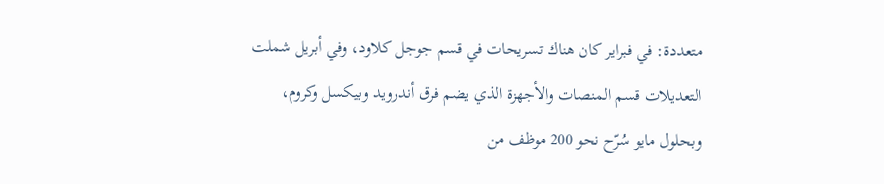متعددة: في فبراير كان هناك تسريحات في قسم جوجل كلاود، وفي أبريل شملت التعديلات قسم المنصات والأجهزة الذي يضم فرق أندرويد وبيكسل وكروم، وبحلول مايو سُرّح نحو 200 موظف من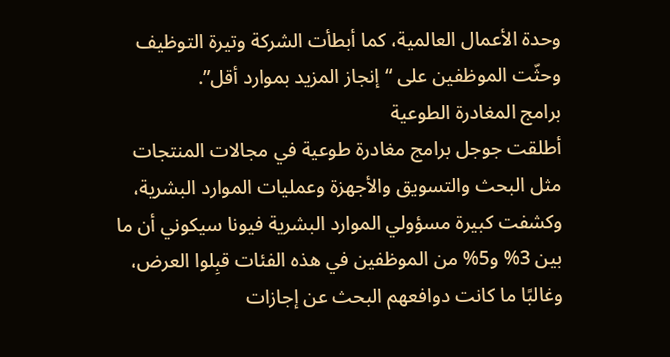وحدة الأعمال العالمية، كما أبطأت الشركة وتيرة التوظيف وحثّت الموظفين على “إنجاز المزيد بموارد أقل”.
برامج المغادرة الطوعية
أطلقت جوجل برامج مغادرة طوعية في مجالات المنتجات مثل البحث والتسويق والأجهزة وعمليات الموارد البشرية، وكشفت كبيرة مسؤولي الموارد البشرية فيونا سيكوني أن ما بين 3% و5% من الموظفين في هذه الفئات قبِلوا العرض، وغالبًا ما كانت دوافعهم البحث عن إجازات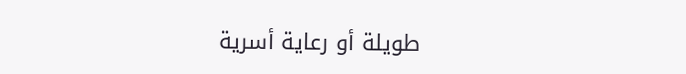طويلة أو رعاية أسرية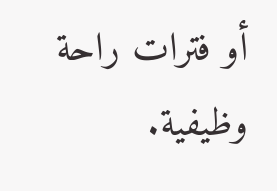أو فترات راحة وظيفية.